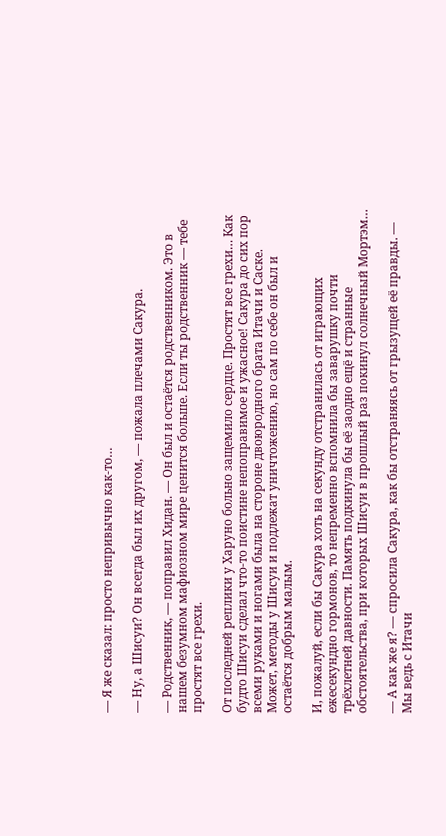— Я же сказал: просто непривычно как-то…

— Ну, а Шисуи? Он всегда был их другом, — пожала плечами Сакура.

— Родственник, — поправил Хидан. — Он был и остаётся родственником. Это в нашем безумном мафиозном мире ценится больше. Если ты родственник — тебе простят все грехи.

От последней реплики у Харуно больно защемило сердце. Простят все грехи… Как будто Шисуи сделал что-то поистине непоправимое и ужасное! Сакура до сих пор всеми руками и ногами была на стороне двоюродного брата Итачи и Саске. Может, методы у Шисуи и подлежат уничтожению, но сам по себе он был и остаётся добрым малым.

И, пожалуй, если бы Сакура хоть на секунду отстранилась от играющих ежесекундно гормонов, то непременно вспомнила бы заварушку почти трёхлетней давности. Память подкинула бы её заодно ещё и странные обстоятельства, при которых Шисуи в прошлый раз покинул солнечный Мортэм…

— А как же я? — спросила Сакура, как бы отстраняясь от грызущей её правды. — Мы ведь с Итачи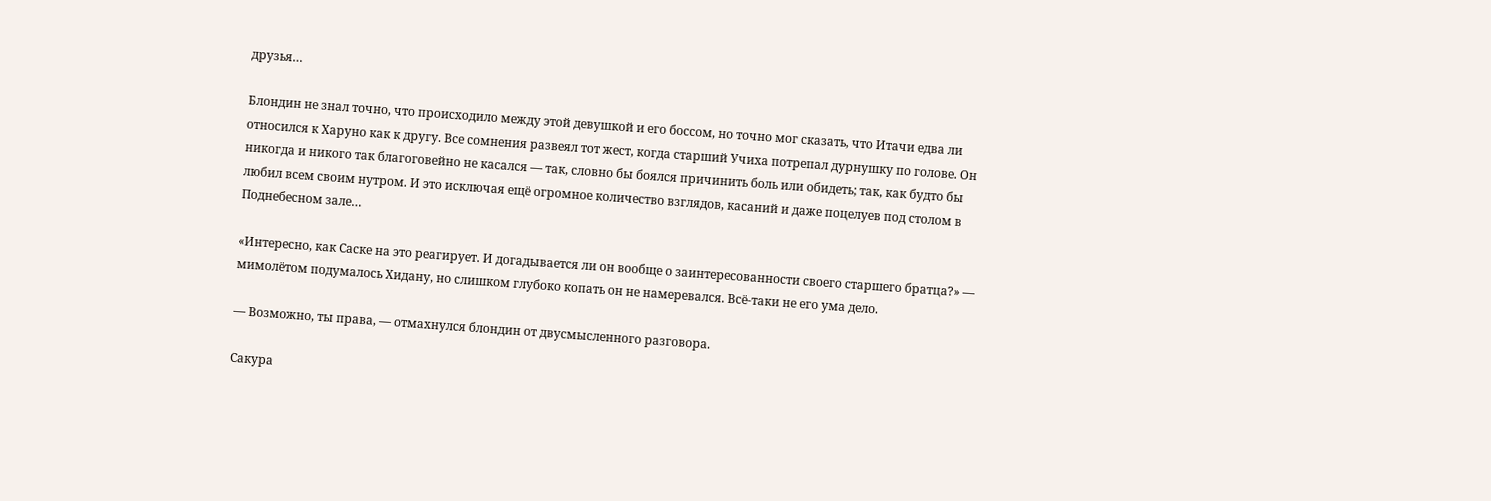друзья…

Блондин не знал точно, что происходило между этой девушкой и его боссом, но точно мог сказать, что Итачи едва ли относился к Харуно как к другу. Все сомнения развеял тот жест, когда старший Учиха потрепал дурнушку по голове. Он никогда и никого так благоговейно не касался — так, словно бы боялся причинить боль или обидеть; так, как будто бы любил всем своим нутром. И это исключая ещё огромное количество взглядов, касаний и даже поцелуев под столом в Поднебесном зале…

«Интересно, как Саске на это реагирует. И догадывается ли он вообще о заинтересованности своего старшего братца?» — мимолётом подумалось Хидану, но слишком глубоко копать он не намеревался. Всё-таки не его ума дело.

— Возможно, ты права, — отмахнулся блондин от двусмысленного разговора.

Сакура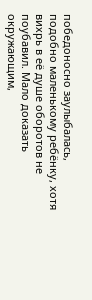победоносно заулыбалась, подобно маленькому ребёнку, хотя вихрь в её душе оборотов не поубавил. Мало доказать окружающим,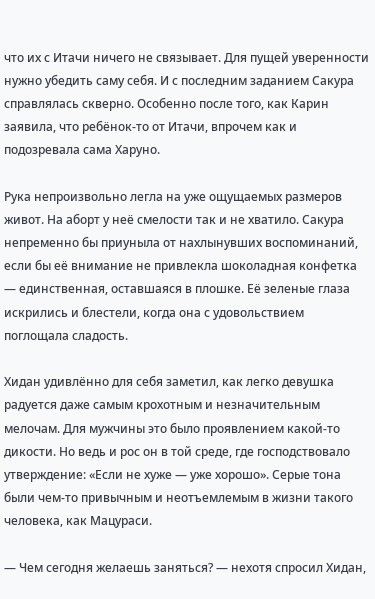что их с Итачи ничего не связывает. Для пущей уверенности нужно убедить саму себя. И с последним заданием Сакура справлялась скверно. Особенно после того, как Карин заявила, что ребёнок-то от Итачи, впрочем как и подозревала сама Харуно.

Рука непроизвольно легла на уже ощущаемых размеров живот. На аборт у неё смелости так и не хватило. Сакура непременно бы приуныла от нахлынувших воспоминаний, если бы её внимание не привлекла шоколадная конфетка — единственная, оставшаяся в плошке. Её зеленые глаза искрились и блестели, когда она с удовольствием поглощала сладость.

Хидан удивлённо для себя заметил, как легко девушка радуется даже самым крохотным и незначительным мелочам. Для мужчины это было проявлением какой-то дикости. Но ведь и рос он в той среде, где господствовало утверждение: «Если не хуже — уже хорошо». Серые тона были чем-то привычным и неотъемлемым в жизни такого человека, как Мацураси.

— Чем сегодня желаешь заняться? — нехотя спросил Хидан,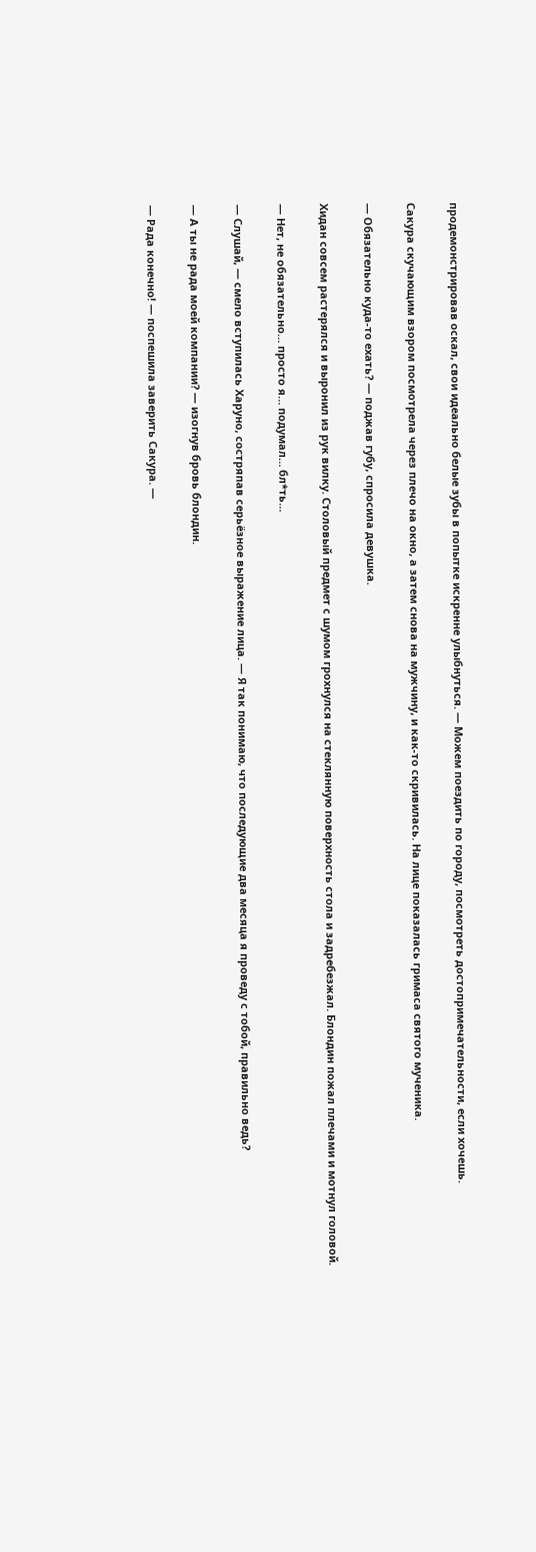продемонстрировав оскал, свои идеально белые зубы в попытке искренне улыбнуться. — Можем поездить по городу, посмотреть достопримечательности, если хочешь.

Сакура скучающим взором посмотрела через плечо на окно, а затем снова на мужчину, и как-то скривилась. На лице показалась гримаса святого мученика.

— Обязательно куда-то ехать? — поджав губу, спросила девушка.

Хидан совсем растерялся и выронил из рук вилку. Столовый предмет с шумом грохнулся на стеклянную поверхность стола и задребезжал. Блондин пожал плечами и мотнул головой.

— Нет, не обязательно… просто я… подумал… бл*ть…

— Слушай, — смело вступилась Харуно, состряпав серьёзное выражение лица. — Я так понимаю, что последующие два месяца я проведу с тобой, правильно ведь?

— А ты не рада моей компании? — изогнув бровь блондин.

— Рада конечно! — поспешила заверить Сакура. —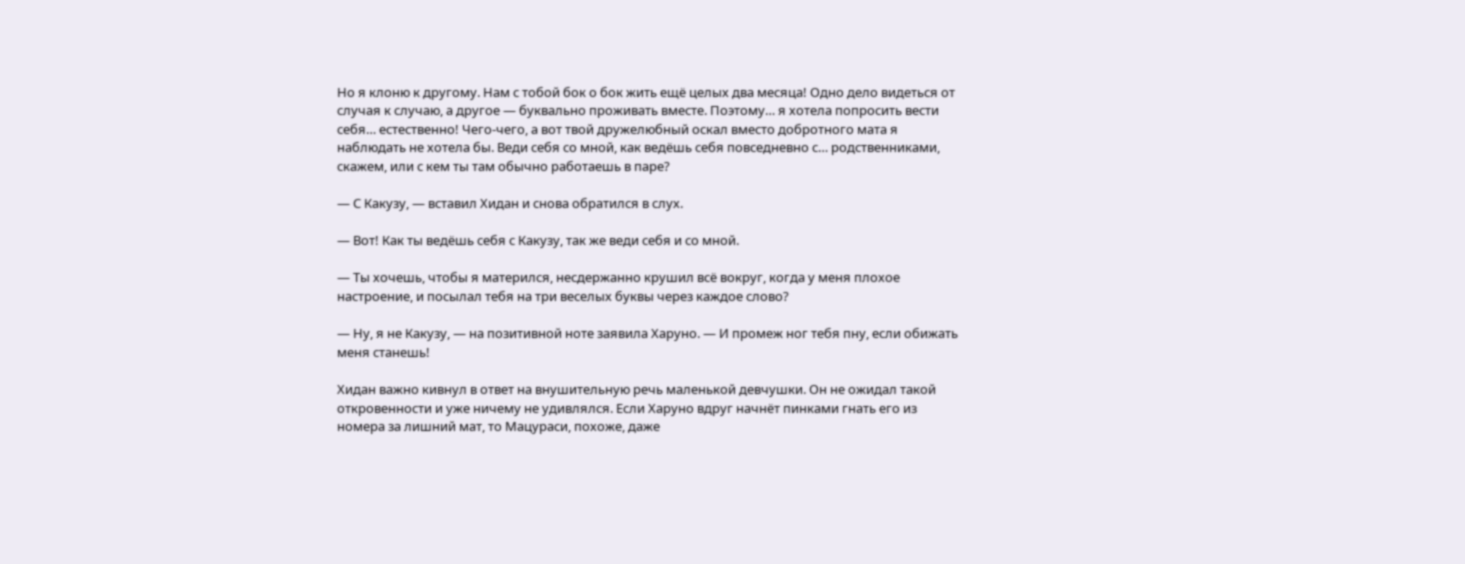Но я клоню к другому. Нам с тобой бок о бок жить ещё целых два месяца! Одно дело видеться от случая к случаю, а другое — буквально проживать вместе. Поэтому… я хотела попросить вести себя… естественно! Чего-чего, а вот твой дружелюбный оскал вместо добротного мата я наблюдать не хотела бы. Веди себя со мной, как ведёшь себя повседневно с… родственниками, скажем, или с кем ты там обычно работаешь в паре?

— С Какузу, — вставил Хидан и снова обратился в слух.

— Вот! Как ты ведёшь себя с Какузу, так же веди себя и со мной.

— Ты хочешь, чтобы я матерился, несдержанно крушил всё вокруг, когда у меня плохое настроение, и посылал тебя на три веселых буквы через каждое слово?

— Ну, я не Какузу, — на позитивной ноте заявила Харуно. — И промеж ног тебя пну, если обижать меня станешь!

Хидан важно кивнул в ответ на внушительную речь маленькой девчушки. Он не ожидал такой откровенности и уже ничему не удивлялся. Если Харуно вдруг начнёт пинками гнать его из номера за лишний мат, то Мацураси, похоже, даже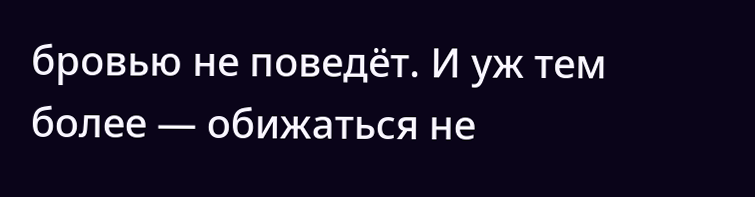бровью не поведёт. И уж тем более — обижаться не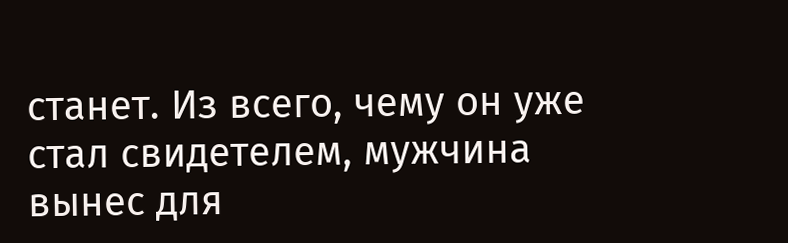станет. Из всего, чему он уже стал свидетелем, мужчина вынес для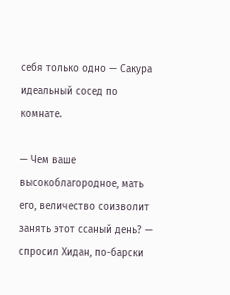себя только одно — Сакура идеальный сосед по комнате.

— Чем ваше высокоблагородное, мать его, величество соизволит занять этот ссаный день? — спросил Хидан, по-барски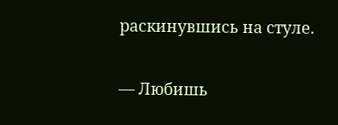раскинувшись на стуле.

— Любишь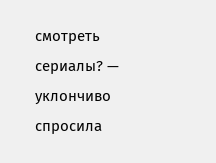смотреть сериалы? — уклончиво спросила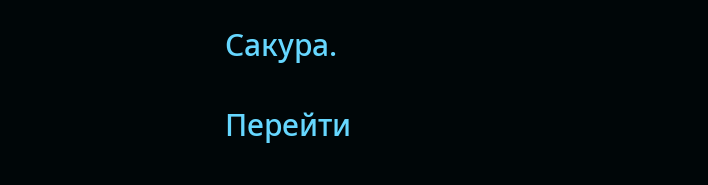Сакура.

Перейти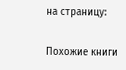на страницу:

Похожие книги